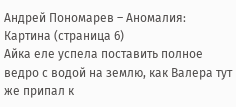Андрей Пономарев – Аномалия: Картина (страница 6)
Айка еле успела поставить полное ведро с водой на землю, как Валера тут же припал к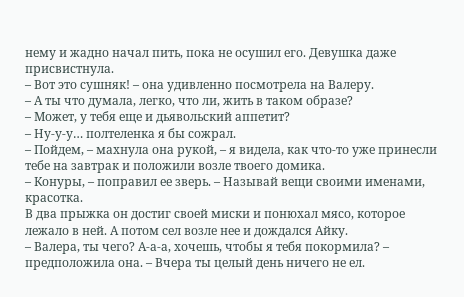нему и жадно начал пить, пока не осушил его. Девушка даже присвистнула.
– Вот это сушняк! – она удивленно посмотрела на Валеру.
– А ты что думала, легко, что ли, жить в таком образе?
– Может, у тебя еще и дьявольский аппетит?
– Ну-у-у… полтеленка я бы сожрал.
– Пойдем, – махнула она рукой, – я видела, как что-то уже принесли тебе на завтрак и положили возле твоего домика.
– Конуры, – поправил ее зверь. – Называй вещи своими именами, красотка.
В два прыжка он достиг своей миски и понюхал мясо, которое лежало в ней. А потом сел возле нее и дождался Айку.
– Валера, ты чего? А-а-а, хочешь, чтобы я тебя покормила? – предположила она. – Вчера ты целый день ничего не ел.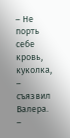– Не порть себе кровь, куколка, – съязвил Валера. –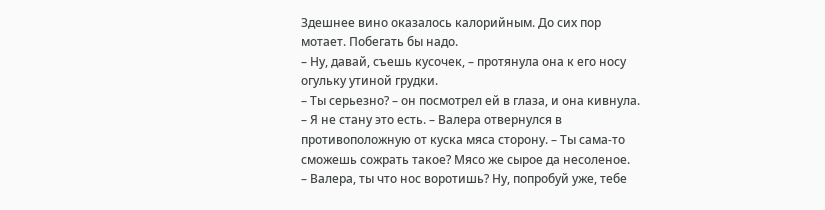Здешнее вино оказалось калорийным. До сих пор мотает. Побегать бы надо.
– Ну, давай, съешь кусочек, – протянула она к его носу огульку утиной грудки.
– Ты серьезно? – он посмотрел ей в глаза, и она кивнула. – Я не стану это есть. – Валера отвернулся в противоположную от куска мяса сторону. – Ты сама-то сможешь сожрать такое? Мясо же сырое да несоленое.
– Валера, ты что нос воротишь? Ну, попробуй уже, тебе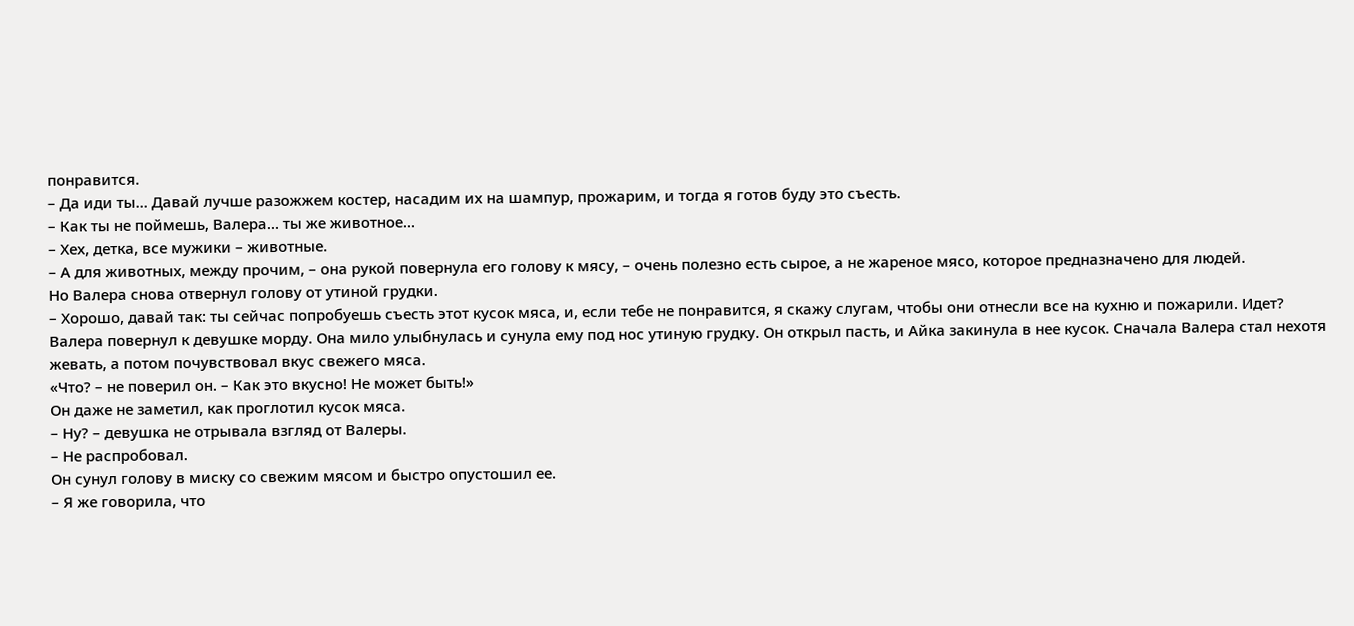понравится.
– Да иди ты… Давай лучше разожжем костер, насадим их на шампур, прожарим, и тогда я готов буду это съесть.
– Как ты не поймешь, Валера… ты же животное…
– Хех, детка, все мужики – животные.
– А для животных, между прочим, – она рукой повернула его голову к мясу, – очень полезно есть сырое, а не жареное мясо, которое предназначено для людей.
Но Валера снова отвернул голову от утиной грудки.
– Хорошо, давай так: ты сейчас попробуешь съесть этот кусок мяса, и, если тебе не понравится, я скажу слугам, чтобы они отнесли все на кухню и пожарили. Идет?
Валера повернул к девушке морду. Она мило улыбнулась и сунула ему под нос утиную грудку. Он открыл пасть, и Айка закинула в нее кусок. Сначала Валера стал нехотя жевать, а потом почувствовал вкус свежего мяса.
«Что? – не поверил он. – Как это вкусно! Не может быть!»
Он даже не заметил, как проглотил кусок мяса.
– Ну? – девушка не отрывала взгляд от Валеры.
– Не распробовал.
Он сунул голову в миску со свежим мясом и быстро опустошил ее.
– Я же говорила, что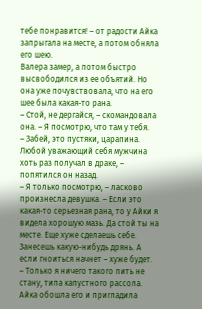тебе понравится! – от радости Айка запрыгала на месте, а потом обняла его шею.
Валера замер, а потом быстро высвободился из ее объятий. Но она уже почувствовала, что на его шее была какая-то рана.
– Стой, не дергайся, – скомандовала она. – Я посмотрю, что там у тебя.
– Забей, это пустяки, царапина. Любой уважающий себя мужчина хоть раз получал в драке, – попятился он назад.
– Я только посмотрю, – ласково произнесла девушка. – Если это какая-то серьезная рана, то у Айки я видела хорошую мазь. Да стой ты на месте. Еще хуже сделаешь себе. Занесешь какую-нибудь дрянь. А если гноиться начнет – хуже будет.
– Только я ничего такого пить не стану, типа капустного рассола.
Айка обошла его и пригладила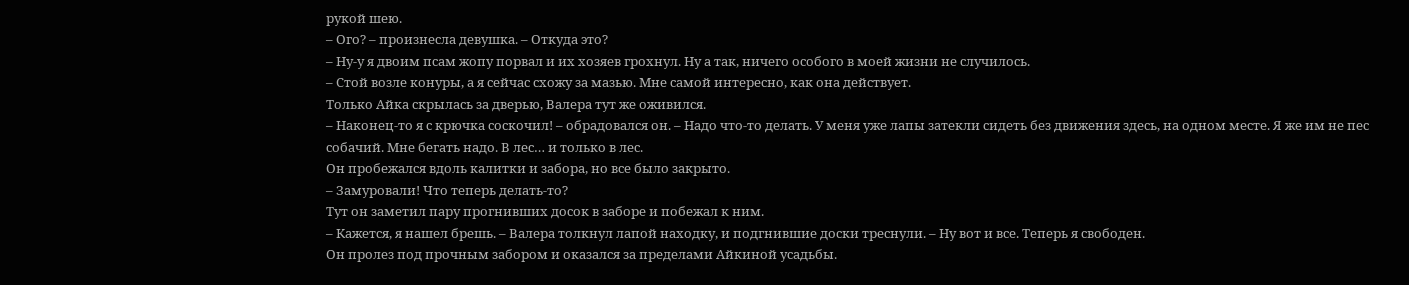рукой шею.
– Ого? – произнесла девушка. – Откуда это?
– Ну-у я двоим псам жопу порвал и их хозяев грохнул. Ну а так, ничего особого в моей жизни не случилось.
– Стой возле конуры, а я сейчас схожу за мазью. Мне самой интересно, как она действует.
Только Айка скрылась за дверью, Валера тут же оживился.
– Наконец-то я с крючка соскочил! – обрадовался он. – Надо что-то делать. У меня уже лапы затекли сидеть без движения здесь, на одном месте. Я же им не пес собачий. Мне бегать надо. В лес… и только в лес.
Он пробежался вдоль калитки и забора, но все было закрыто.
– Замуровали! Что теперь делать-то?
Тут он заметил пару прогнивших досок в заборе и побежал к ним.
– Кажется, я нашел брешь. – Валера толкнул лапой находку, и подгнившие доски треснули. – Ну вот и все. Теперь я свободен.
Он пролез под прочным забором и оказался за пределами Айкиной усадьбы.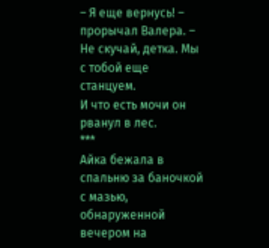– Я еще вернусь! – прорычал Валера. – Не скучай, детка. Мы с тобой еще станцуем.
И что есть мочи он рванул в лес.
***
Айка бежала в спальню за баночкой с мазью, обнаруженной вечером на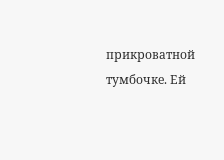прикроватной тумбочке. Ей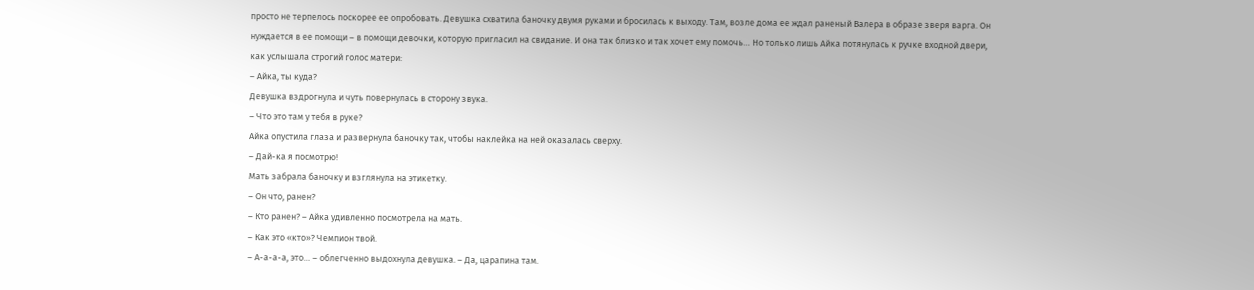просто не терпелось поскорее ее опробовать. Девушка схватила баночку двумя руками и бросилась к выходу. Там, возле дома ее ждал раненый Валера в образе зверя варга. Он нуждается в ее помощи – в помощи девочки, которую пригласил на свидание. И она так близко и так хочет ему помочь… Но только лишь Айка потянулась к ручке входной двери, как услышала строгий голос матери:
– Айка, ты куда?
Девушка вздрогнула и чуть повернулась в сторону звука.
– Что это там у тебя в руке?
Айка опустила глаза и развернула баночку так, чтобы наклейка на ней оказалась сверху.
– Дай-ка я посмотрю!
Мать забрала баночку и взглянула на этикетку.
– Он что, ранен?
– Кто ранен? – Айка удивленно посмотрела на мать.
– Как это «кто»? Чемпион твой.
– А-а-а-а, это… – облегченно выдохнула девушка. – Да, царапина там.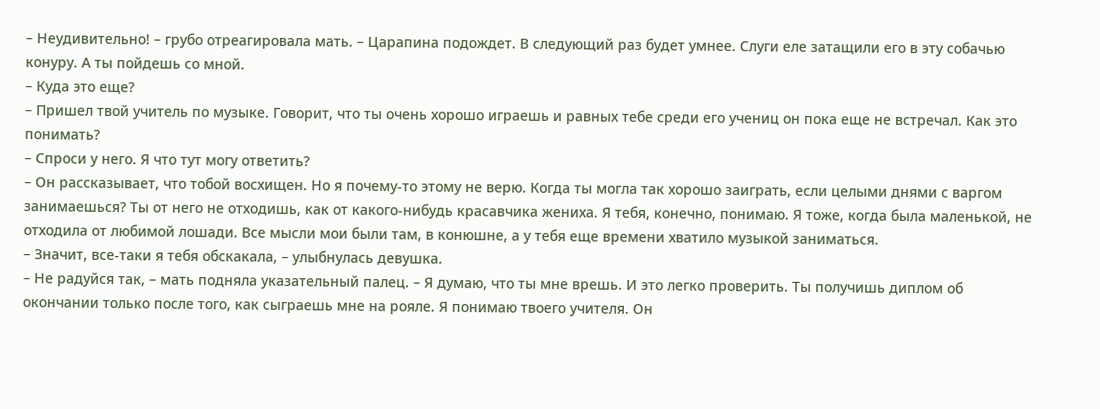– Неудивительно! – грубо отреагировала мать. – Царапина подождет. В следующий раз будет умнее. Слуги еле затащили его в эту собачью конуру. А ты пойдешь со мной.
– Куда это еще?
– Пришел твой учитель по музыке. Говорит, что ты очень хорошо играешь и равных тебе среди его учениц он пока еще не встречал. Как это понимать?
– Спроси у него. Я что тут могу ответить?
– Он рассказывает, что тобой восхищен. Но я почему-то этому не верю. Когда ты могла так хорошо заиграть, если целыми днями с варгом занимаешься? Ты от него не отходишь, как от какого-нибудь красавчика жениха. Я тебя, конечно, понимаю. Я тоже, когда была маленькой, не отходила от любимой лошади. Все мысли мои были там, в конюшне, а у тебя еще времени хватило музыкой заниматься.
– Значит, все-таки я тебя обскакала, – улыбнулась девушка.
– Не радуйся так, – мать подняла указательный палец. – Я думаю, что ты мне врешь. И это легко проверить. Ты получишь диплом об окончании только после того, как сыграешь мне на рояле. Я понимаю твоего учителя. Он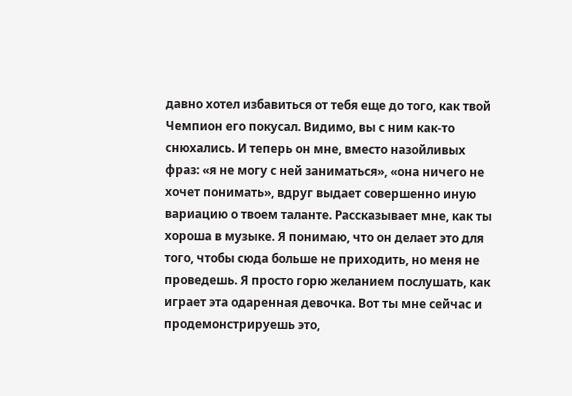давно хотел избавиться от тебя еще до того, как твой Чемпион его покусал. Видимо, вы с ним как-то снюхались. И теперь он мне, вместо назойливых фраз: «я не могу с ней заниматься», «она ничего не хочет понимать», вдруг выдает совершенно иную вариацию о твоем таланте. Рассказывает мне, как ты хороша в музыке. Я понимаю, что он делает это для того, чтобы сюда больше не приходить, но меня не проведешь. Я просто горю желанием послушать, как играет эта одаренная девочка. Вот ты мне сейчас и продемонстрируешь это,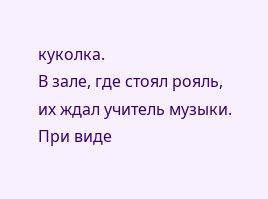куколка.
В зале, где стоял рояль, их ждал учитель музыки. При виде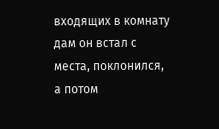входящих в комнату дам он встал с места, поклонился, а потом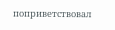поприветствовал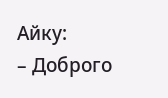Айку:
– Доброго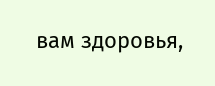вам здоровья,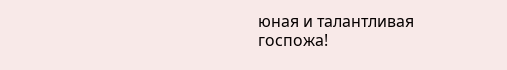юная и талантливая госпожа!